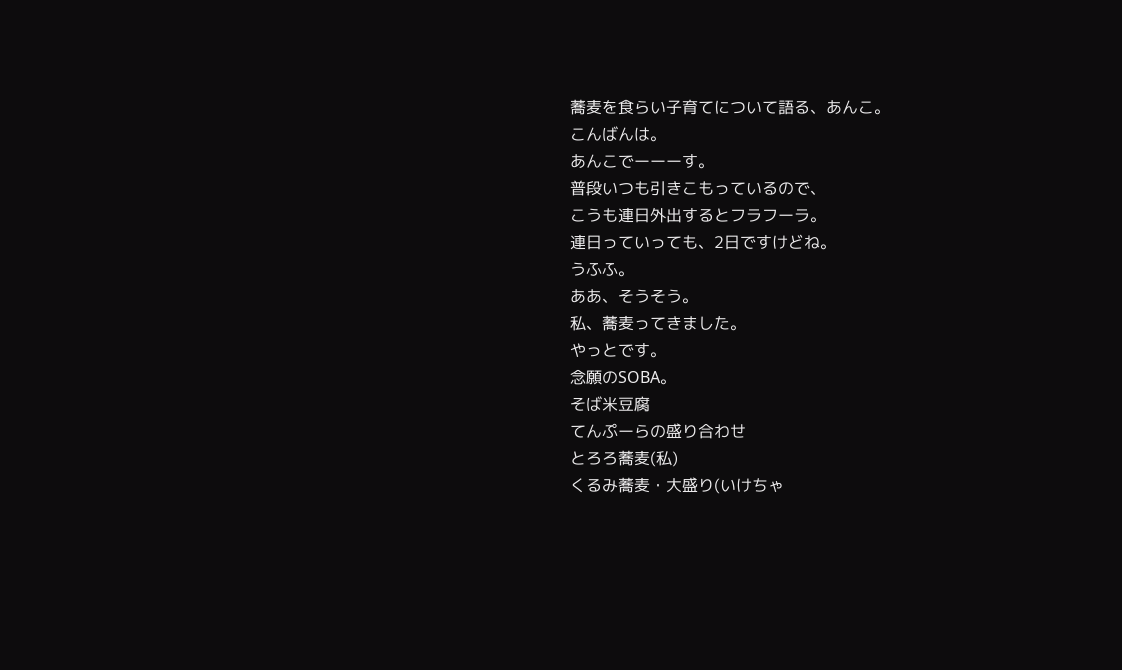蕎麦を食らい子育てについて語る、あんこ。
こんばんは。
あんこでーーーす。
普段いつも引きこもっているので、
こうも連日外出するとフラフーラ。
連日っていっても、2日ですけどね。
うふふ。
ああ、そうそう。
私、蕎麦ってきました。
やっとです。
念願のSOBA。
そば米豆腐
てんぷーらの盛り合わせ
とろろ蕎麦(私)
くるみ蕎麦・大盛り(いけちゃ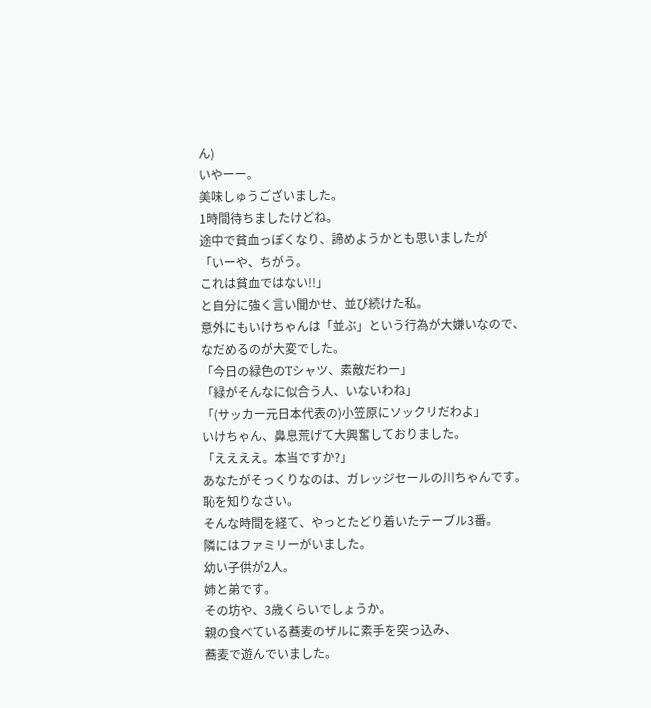ん)
いやーー。
美味しゅうございました。
1時間待ちましたけどね。
途中で貧血っぽくなり、諦めようかとも思いましたが
「いーや、ちがう。
これは貧血ではない!!」
と自分に強く言い聞かせ、並び続けた私。
意外にもいけちゃんは「並ぶ」という行為が大嫌いなので、
なだめるのが大変でした。
「今日の緑色のTシャツ、素敵だわー」
「緑がそんなに似合う人、いないわね」
「(サッカー元日本代表の)小笠原にソックリだわよ」
いけちゃん、鼻息荒げて大興奮しておりました。
「ええええ。本当ですか?」
あなたがそっくりなのは、ガレッジセールの川ちゃんです。
恥を知りなさい。
そんな時間を経て、やっとたどり着いたテーブル3番。
隣にはファミリーがいました。
幼い子供が2人。
姉と弟です。
その坊や、3歳くらいでしょうか。
親の食べている蕎麦のザルに素手を突っ込み、
蕎麦で遊んでいました。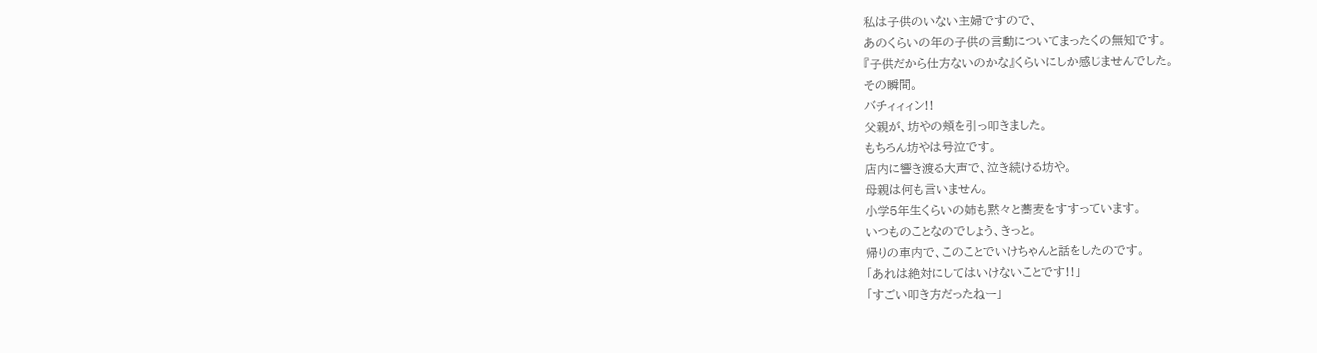私は子供のいない主婦ですので、
あのくらいの年の子供の言動についてまったくの無知です。
『子供だから仕方ないのかな』くらいにしか感じませんでした。
その瞬間。
バチィィィン!!
父親が、坊やの頬を引っ叩きました。
もちろん坊やは号泣です。
店内に響き渡る大声で、泣き続ける坊や。
母親は何も言いません。
小学5年生くらいの姉も黙々と蕎麦をすすっています。
いつものことなのでしょう、きっと。
帰りの車内で、このことでいけちゃんと話をしたのです。
「あれは絶対にしてはいけないことです!!」
「すごい叩き方だったねー」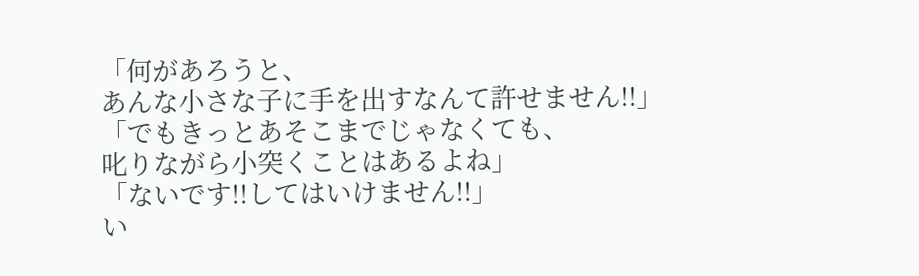「何があろうと、
あんな小さな子に手を出すなんて許せません!!」
「でもきっとあそこまでじゃなくても、
叱りながら小突くことはあるよね」
「ないです!!してはいけません!!」
い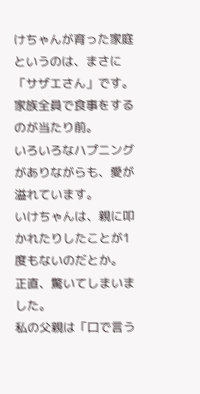けちゃんが育った家庭というのは、まさに「サザエさん」です。
家族全員で食事をするのが当たり前。
いろいろなハプニングがありながらも、愛が溢れています。
いけちゃんは、親に叩かれたりしたことが1度もないのだとか。
正直、驚いてしまいました。
私の父親は「口で言う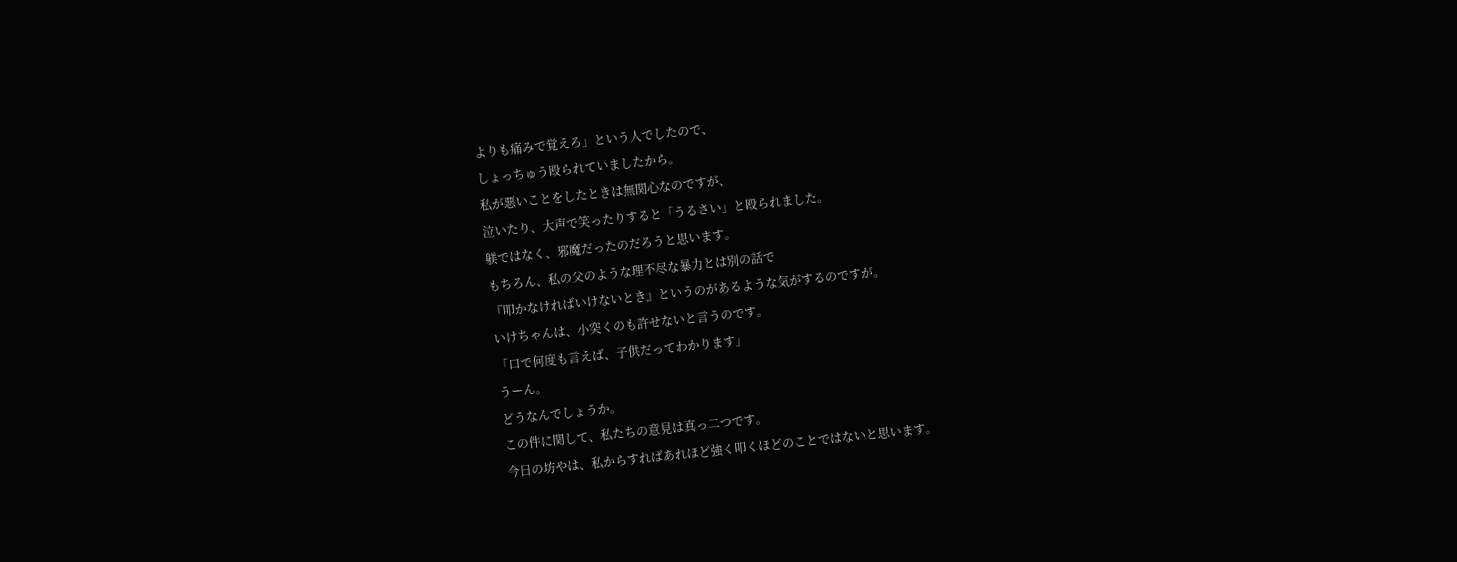よりも痛みで覚えろ」という人でしたので、
しょっちゅう殴られていましたから。
私が悪いことをしたときは無関心なのですが、
泣いたり、大声で笑ったりすると「うるさい」と殴られました。
躾ではなく、邪魔だったのだろうと思います。
もちろん、私の父のような理不尽な暴力とは別の話で
『叩かなければいけないとき』というのがあるような気がするのですが。
いけちゃんは、小突くのも許せないと言うのです。
「口で何度も言えば、子供だってわかります」
うーん。
どうなんでしょうか。
この件に関して、私たちの意見は真っ二つです。
今日の坊やは、私からすればあれほど強く叩くほどのことではないと思います。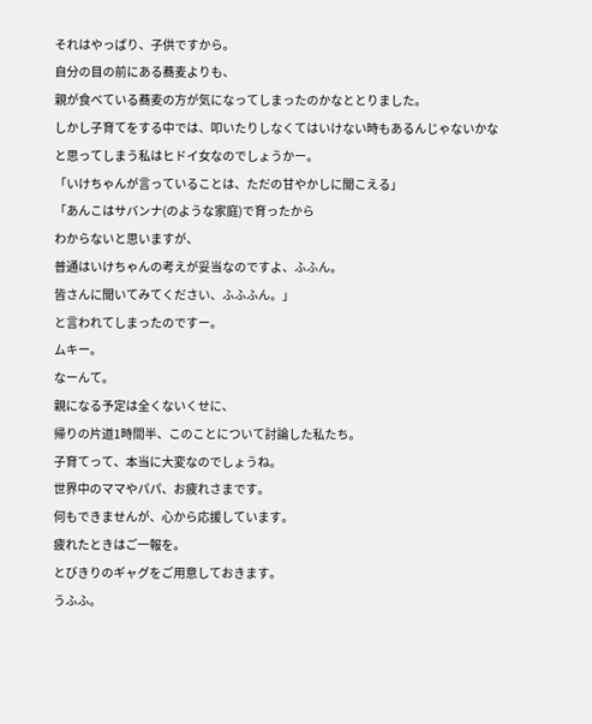それはやっぱり、子供ですから。
自分の目の前にある蕎麦よりも、
親が食べている蕎麦の方が気になってしまったのかなととりました。
しかし子育てをする中では、叩いたりしなくてはいけない時もあるんじゃないかな
と思ってしまう私はヒドイ女なのでしょうかー。
「いけちゃんが言っていることは、ただの甘やかしに聞こえる」
「あんこはサバンナ(のような家庭)で育ったから
わからないと思いますが、
普通はいけちゃんの考えが妥当なのですよ、ふふん。
皆さんに聞いてみてください、ふふふん。」
と言われてしまったのですー。
ムキー。
なーんて。
親になる予定は全くないくせに、
帰りの片道1時間半、このことについて討論した私たち。
子育てって、本当に大変なのでしょうね。
世界中のママやパパ、お疲れさまです。
何もできませんが、心から応援しています。
疲れたときはご一報を。
とびきりのギャグをご用意しておきます。
うふふ。